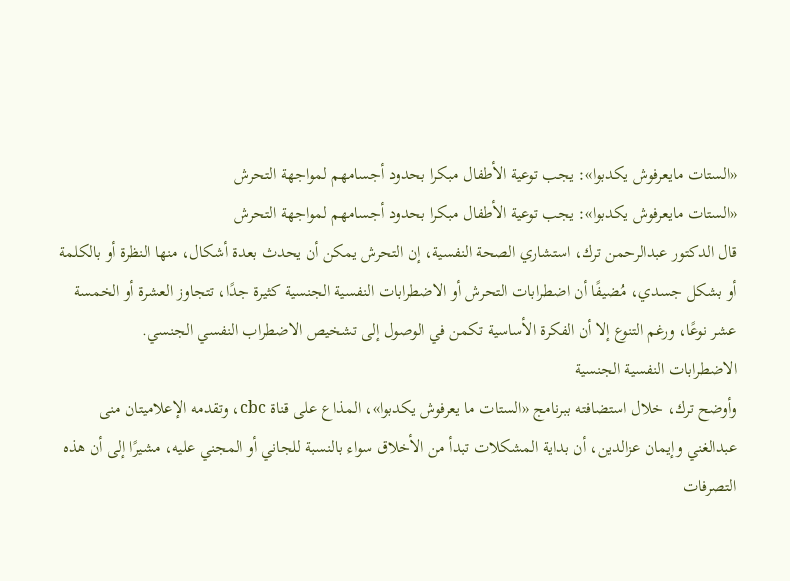«الستات مايعرفوش يكدبوا»: يجب توعية الأطفال مبكرا بحدود أجسامهم لمواجهة التحرش
«الستات مايعرفوش يكدبوا»: يجب توعية الأطفال مبكرا بحدود أجسامهم لمواجهة التحرش
قال الدكتور عبدالرحمن ترك، استشاري الصحة النفسية، إن التحرش يمكن أن يحدث بعدة أشكال، منها النظرة أو بالكلمة أو بشكل جسدي، مُضيفًا أن اضطرابات التحرش أو الاضطرابات النفسية الجنسية كثيرة جدًا، تتجاوز العشرة أو الخمسة عشر نوعًا، ورغم التنوع إلا أن الفكرة الأساسية تكمن في الوصول إلى تشخيص الاضطراب النفسي الجنسي.
الاضطرابات النفسية الجنسية
وأوضح ترك، خلال استضافته ببرنامج «الستات ما يعرفوش يكدبوا»، المذاع على قناة cbc، وتقدمه الإعلاميتان منى عبدالغني وإيمان عزالدين، أن بداية المشكلات تبدأ من الأخلاق سواء بالنسبة للجاني أو المجني عليه، مشيرًا إلى أن هذه التصرفات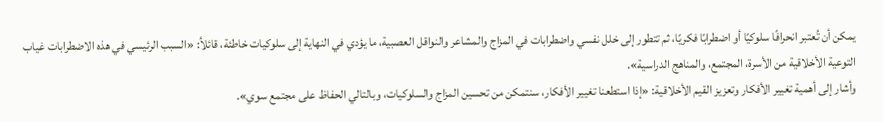يمكن أن تُعتبر انحرافًا سلوكيًا أو اضطرابًا فكريًا، ثم تتطور إلى خلل نفسي واضطرابات في المزاج والمشاعر والنواقل العصبية، ما يؤدي في النهاية إلى سلوكيات خاطئة، قائلاُ: «السبب الرئيسي في هذه الاضطرابات غياب التوعية الأخلاقية من الأسرة، المجتمع، والمناهج الدراسية».
وأشار إلى أهمية تغيير الأفكار وتعزيز القيم الأخلاقية: «إذا استطعنا تغيير الأفكار، سنتمكن من تحسين المزاج والسلوكيات، وبالتالي الحفاظ على مجتمع سوي».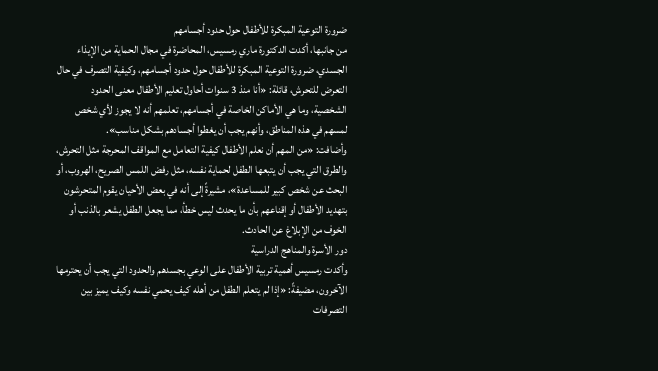ضرورة التوعية المبكرة للأطفال حول حدود أجسامهم
من جانبها، أكدت الدكتورة ماري رمسيس، المحاضرة في مجال الحماية من الإيذاء الجسدي، ضرورة التوعية المبكرة للأطفال حول حدود أجسامهم، وكيفية التصرف في حال التعرض للتحرش، قائلة: «أنا منذ 3 سنوات أحاول تعليم الأطفال معنى الحدود الشخصية، وما هي الأماكن الخاصة في أجسامهم، تعلمهم أنه لا يجوز لأي شخص لمسهم في هذه المناطق، وأنهم يجب أن يغطوا أجسادهم بشكل مناسب».
وأضافت: «من المهم أن نعلم الأطفال كيفية التعامل مع المواقف المحرجة مثل التحرش، والطرق التي يجب أن يتبعها الطفل لحماية نفسه، مثل رفض اللمس الصريح، الهروب، أو البحث عن شخص كبير للمساعدة»، مشيرةً إلى أنه في بعض الأحيان يقوم المتحرشون بتهديد الأطفال أو إقناعهم بأن ما يحدث ليس خطأ، مما يجعل الطفل يشعر بالذنب أو الخوف من الإبلاغ عن الحادث.
دور الأسرة والمناهج الدراسية
وأكدت رمسيس أهمية تربية الأطفال على الوعي بجسدهم والحدود التي يجب أن يحترمها الآخرون، مضيفةً: «إذا لم يتعلم الطفل من أهله كيف يحمي نفسه وكيف يميز بين التصرفات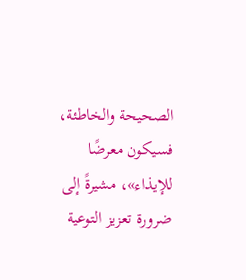الصحيحة والخاطئة، فسيكون معرضًا للإيذاء»، مشيرةً إلى ضرورة تعزيز التوعية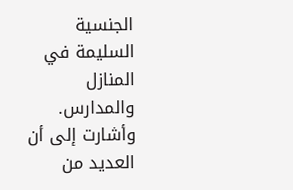الجنسية السليمة في المنازل والمدارس.
وأشارت إلى أن العديد من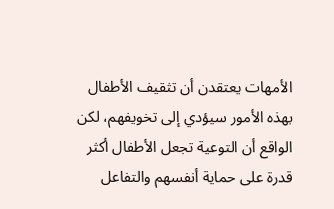الأمهات يعتقدن أن تثقيف الأطفال بهذه الأمور سيؤدي إلى تخويفهم، لكن الواقع أن التوعية تجعل الأطفال أكثر قدرة على حماية أنفسهم والتفاعل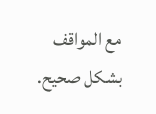مع المواقف بشكل صحيح.